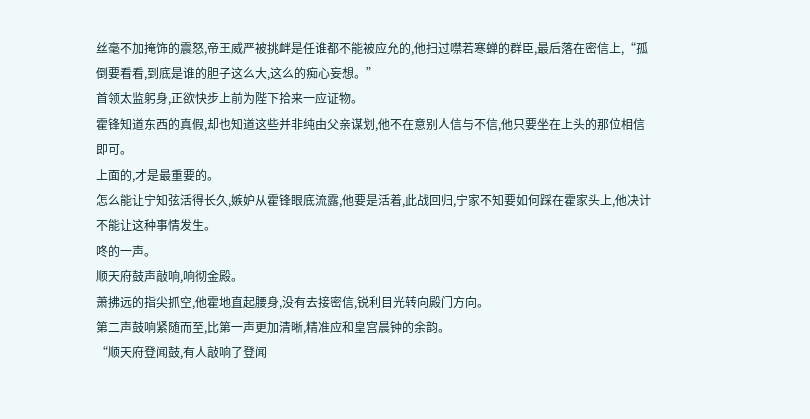丝毫不加掩饰的震怒,帝王威严被挑衅是任谁都不能被应允的,他扫过噤若寒蝉的群臣,最后落在密信上,“孤倒要看看,到底是谁的胆子这么大,这么的痴心妄想。”
首领太监躬身,正欲快步上前为陛下拾来一应证物。
霍锋知道东西的真假,却也知道这些并非纯由父亲谋划,他不在意别人信与不信,他只要坐在上头的那位相信即可。
上面的,才是最重要的。
怎么能让宁知弦活得长久,嫉妒从霍锋眼底流露,他要是活着,此战回归,宁家不知要如何踩在霍家头上,他决计不能让这种事情发生。
咚的一声。
顺天府鼓声敲响,响彻金殿。
萧拂远的指尖抓空,他霍地直起腰身,没有去接密信,锐利目光转向殿门方向。
第二声鼓响紧随而至,比第一声更加清晰,精准应和皇宫晨钟的余韵。
“顺天府登闻鼓,有人敲响了登闻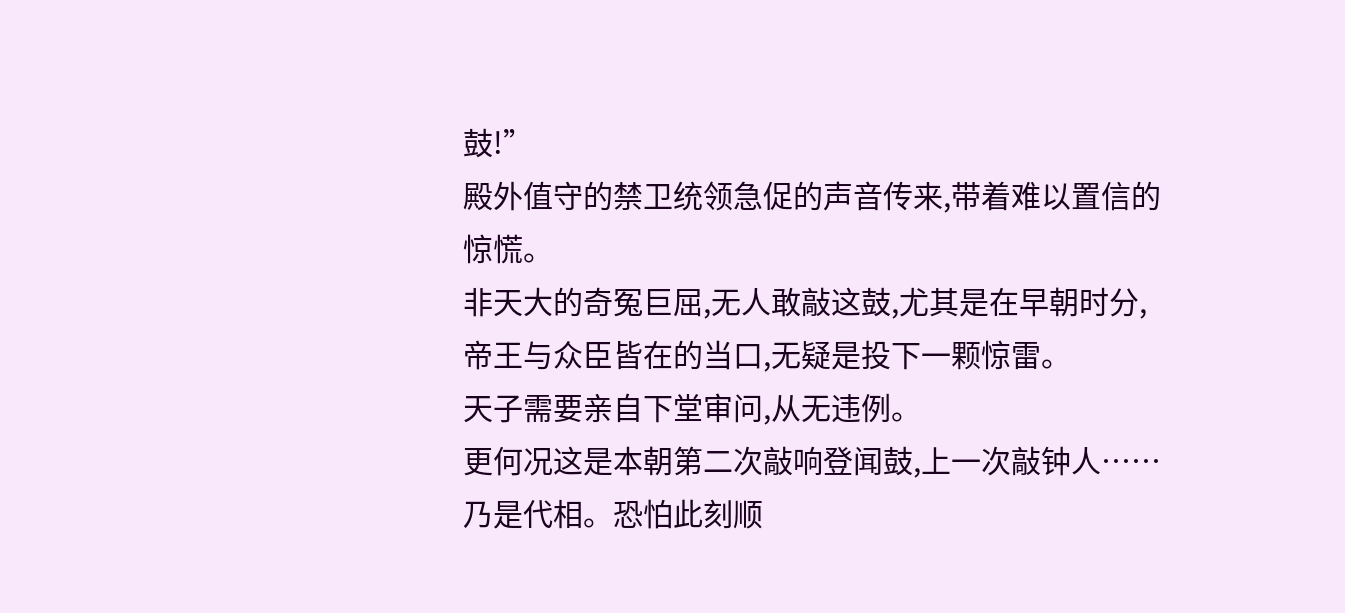鼓!”
殿外值守的禁卫统领急促的声音传来,带着难以置信的惊慌。
非天大的奇冤巨屈,无人敢敲这鼓,尤其是在早朝时分,帝王与众臣皆在的当口,无疑是投下一颗惊雷。
天子需要亲自下堂审问,从无违例。
更何况这是本朝第二次敲响登闻鼓,上一次敲钟人……乃是代相。恐怕此刻顺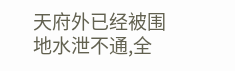天府外已经被围地水泄不通,全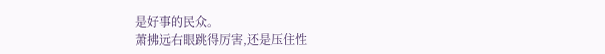是好事的民众。
萧拂远右眼跳得厉害,还是压住性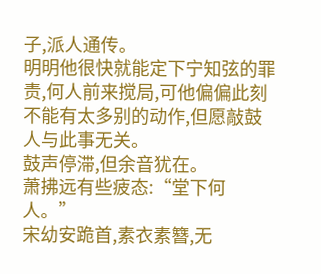子,派人通传。
明明他很快就能定下宁知弦的罪责,何人前来搅局,可他偏偏此刻不能有太多别的动作,但愿敲鼓人与此事无关。
鼓声停滞,但余音犹在。
萧拂远有些疲态:“堂下何人。”
宋幼安跪首,素衣素簪,无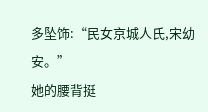多坠饰:“民女京城人氏,宋幼安。”
她的腰背挺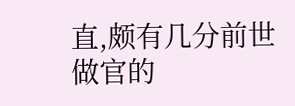直,颇有几分前世做官的